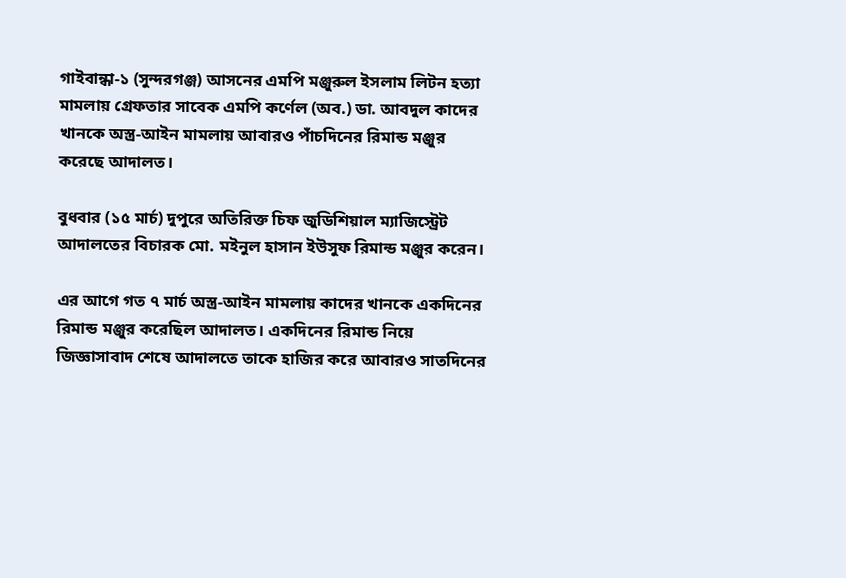গাইবান্ধা-১ (সুন্দরগঞ্জ) আসনের এমপি মঞ্জুরুল ইসলাম লিটন হত্যা মামলায় গ্রেফতার সাবেক এমপি কর্ণেল (অব.) ডা. আবদুল কাদের খানকে অস্ত্র-আইন মামলায় আবারও পাঁচদিনের রিমান্ড মঞ্জুর করেছে আদালত।

বুধবার (১৫ মার্চ) দুপুরে অতিরিক্ত চিফ জুডিশিয়াল ম্যাজিস্ট্রেট আদালতের বিচারক মো. মইনুল হাসান ইউসুফ রিমান্ড মঞ্জুর করেন।

এর আগে গত ৭ মার্চ অস্ত্র-আইন মামলায় কাদের খানকে একদিনের রিমান্ড মঞ্জুর করেছিল আদালত। একদিনের রিমান্ড নিয়ে জিজ্ঞাসাবাদ শেষে আদালতে তাকে হাজির করে আবারও সাতদিনের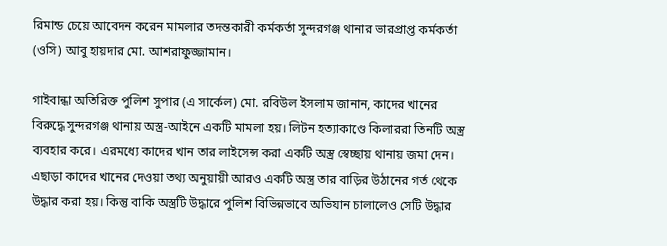রিমান্ড চেয়ে আবেদন করেন মামলার তদন্তকারী কর্মকর্তা সুন্দরগঞ্জ থানার ভারপ্রাপ্ত কর্মকর্তা (ওসি) আবু হায়দার মো. আশরাফুজ্জামান।

গাইবান্ধা অতিরিক্ত পুলিশ সুপার (এ সার্কেল) মো. রবিউল ইসলাম জানান, কাদের খানের বিরুদ্ধে সুন্দরগঞ্জ থানায় অস্ত্র-আইনে একটি মামলা হয়। লিটন হত্যাকাণ্ডে কিলাররা তিনটি অস্ত্র ব্যবহার করে। এরমধ্যে কাদের খান তার লাইসেন্স করা একটি অস্ত্র স্বেচ্ছায় থানায় জমা দেন। এছাড়া কাদের খানের দেওয়া তথ্য অনুয়ায়ী আরও একটি অস্ত্র তার বাড়ির উঠানের গর্ত থেকে উদ্ধার করা হয়। কিন্তু বাকি অস্ত্রটি উদ্ধারে পুলিশ বিভিন্নভাবে অভিযান চালালেও সেটি উদ্ধার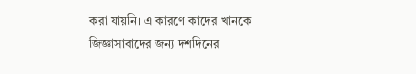করা যায়নি। এ কারণে কাদের খানকে জিজ্ঞাসাবাদের জন্য দশদিনের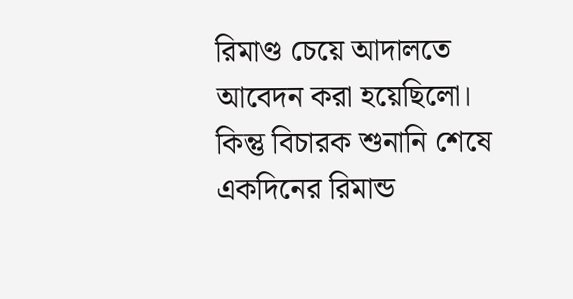রিমাণ্ড চেয়ে আদালতে আবেদন করা হয়েছিলো। কিন্তু বিচারক শুনানি শেষে একদিনের রিমান্ড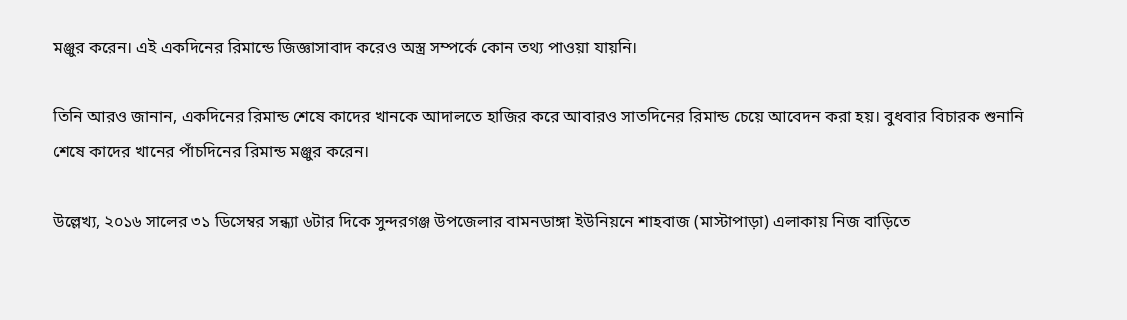মঞ্জুর করেন। এই একদিনের রিমান্ডে জিজ্ঞাসাবাদ করেও অস্ত্র সম্পর্কে কোন তথ্য পাওয়া যায়নি।

তিনি আরও জানান, একদিনের রিমান্ড শেষে কাদের খানকে আদালতে হাজির করে আবারও সাতদিনের রিমান্ড চেয়ে আবেদন করা হয়। বুধবার বিচারক শুনানি শেষে কাদের খানের পাঁচদিনের রিমান্ড মঞ্জুর করেন।

উল্লেখ্য, ২০১৬ সালের ৩১ ডিসেম্বর সন্ধ্যা ৬টার দিকে সুন্দরগঞ্জ উপজেলার বামনডাঙ্গা ইউনিয়নে শাহবাজ (মাস্টাপাড়া) এলাকায় নিজ বাড়িতে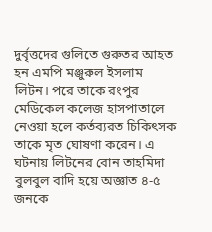দুর্বৃত্তদের গুলিতে গুরুতর আহত হন এমপি মঞ্জুরুল ইসলাম লিটন। পরে তাকে রংপুর মেডিকেল কলেজ হাসপাতালে নেওয়া হলে কর্তব্যরত চিকিৎসক তাকে মৃত ঘোষণা করেন। এ ঘটনায় লিটনের বোন তাহমিদা বুলবুল বাদি হয়ে অজ্ঞাত ৪-৫ জনকে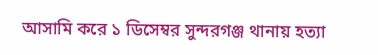আসামি করে ১ ডিসেম্বর সুন্দরগঞ্জ থানায় হত্যা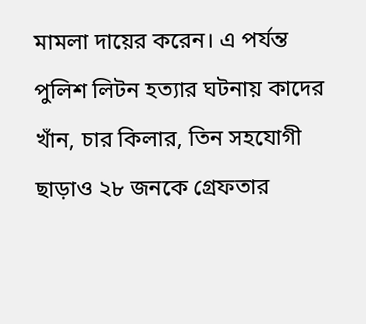মামলা দায়ের করেন। এ পর্যন্ত পুলিশ লিটন হত্যার ঘটনায় কাদের খাঁন, চার কিলার, তিন সহযোগী ছাড়াও ২৮ জনকে গ্রেফতার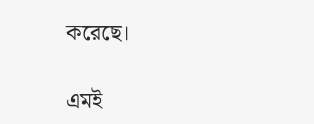করেছে।

এমই